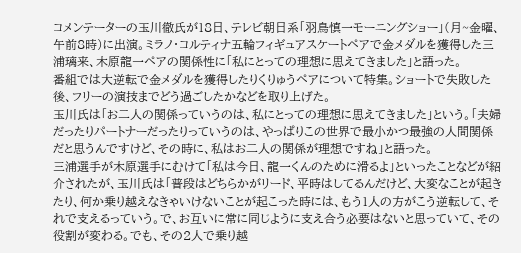コメンテーターの玉川徹氏が18日、テレビ朝日系「羽鳥慎一モーニングショー」(月~金曜、午前8時)に出演。ミラノ・コルティナ五輪フィギュアスケートペアで金メダルを獲得した三浦璃来、木原龍一ペアの関係性に「私にとっての理想に思えてきました」と語った。
番組では大逆転で金メダルを獲得したりくりゅうペアについて特集。ショートで失敗した後、フリーの演技までどう過ごしたかなどを取り上げた。
玉川氏は「お二人の関係っていうのは、私にとっての理想に思えてきました」という。「夫婦だったりパートナーだったりっていうのは、やっぱりこの世界で最小かつ最強の人間関係だと思うんですけど、その時に、私はお二人の関係が理想ですね」と語った。
三浦選手が木原選手にむけて「私は今日、龍一くんのために滑るよ」といったことなどが紹介されたが、玉川氏は「普段はどちらかがリード、平時はしてるんだけど、大変なことが起きたり、何か乗り越えなきゃいけないことが起こった時には、もう1人の方がこう逆転して、それで支えるっていう。で、お互いに常に同じように支え合う必要はないと思っていて、その役割が変わる。でも、その2人で乗り越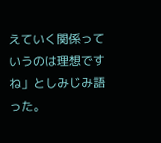えていく関係っていうのは理想ですね」としみじみ語った。